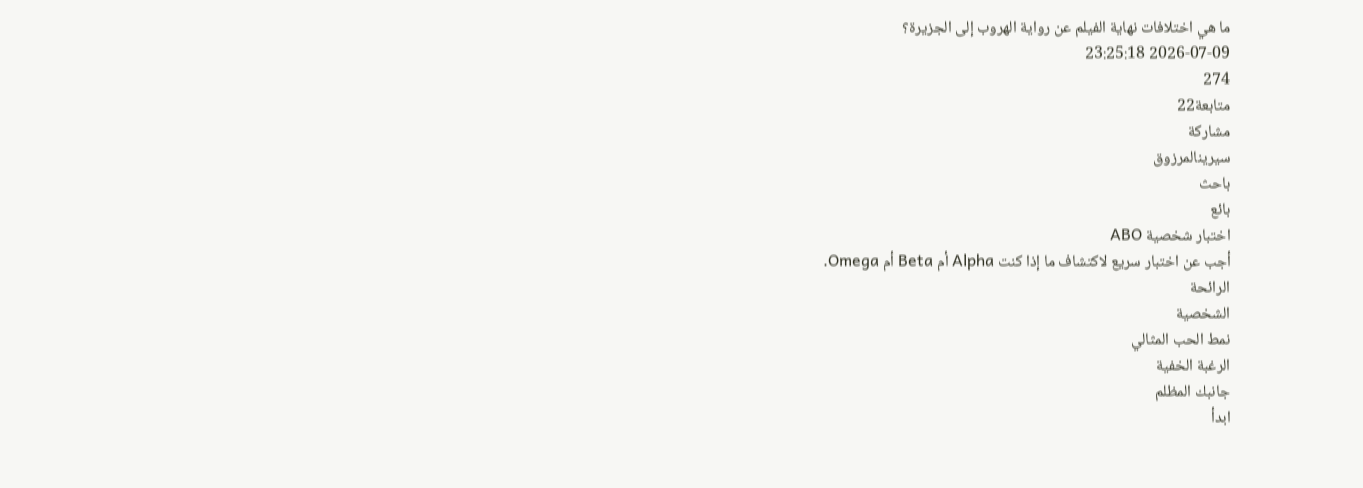ما هي اختلافات نهاية الفيلم عن رواية الهروب إلى الجزيرة؟
2026-07-09 23:25:18
274
متابعة22
مشاركة
سيرينالمرزوق
باحث
بائع
اختبار شخصية ABO
أجب عن اختبار سريع لاكتشاف ما إذا كنت Alpha أم Beta أم Omega.
الرائحة
الشخصية
نمط الحب المثالي
الرغبة الخفية
جانبك المظلم
ابدأ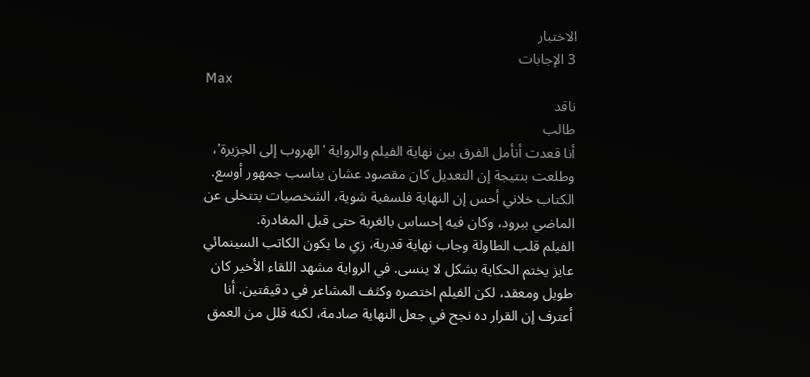الاختبار
3 الإجابات
Max
ناقد
طالب
أنا قعدت أتأمل الفرق بين نهاية الفيلم والرواية 'الهروب إلى الجزيرة'، وطلعت بنتيجة إن التعديل كان مقصود عشان يناسب جمهور أوسع. الكتاب خلاني أحس إن النهاية فلسفية شوية، الشخصيات بتتخلى عن الماضي ببرود، وكان فيه إحساس بالغربة حتى قبل المغادرة.
الفيلم قلب الطاولة وجاب نهاية قدرية، زي ما يكون الكاتب السينمائي عايز يختم الحكاية بشكل لا ينسى. في الرواية مشهد اللقاء الأخير كان طويل ومعقد، لكن الفيلم اختصره وكثف المشاعر في دقيقتين. أنا أعترف إن القرار ده نجح في جعل النهاية صادمة، لكنه قلل من العمق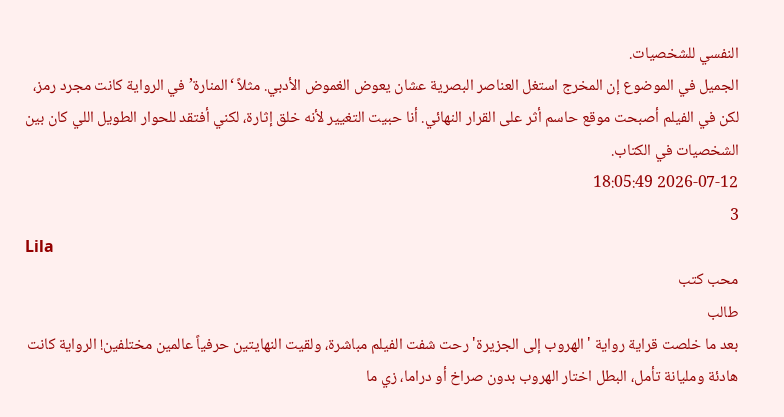النفسي للشخصيات.
الجميل في الموضوع إن المخرج استغل العناصر البصرية عشان يعوض الغموض الأدبي. مثلاً ‘المنارة’ في الرواية كانت مجرد رمز، لكن في الفيلم أصبحت موقع حاسم أثر على القرار النهائي. أنا حبيت التغيير لأنه خلق إثارة، لكني أفتقد للحوار الطويل اللي كان بين الشخصيات في الكتاب.
2026-07-12 18:05:49
3
Lila
محب كتب
طالب
بعد ما خلصت قراية رواية 'الهروب إلى الجزيرة' رحت شفت الفيلم مباشرة، ولقيت النهايتين حرفياً عالمين مختلفين! الرواية كانت هادئة ومليانة تأمل، البطل اختار الهروب بدون صراخ أو دراما، زي ما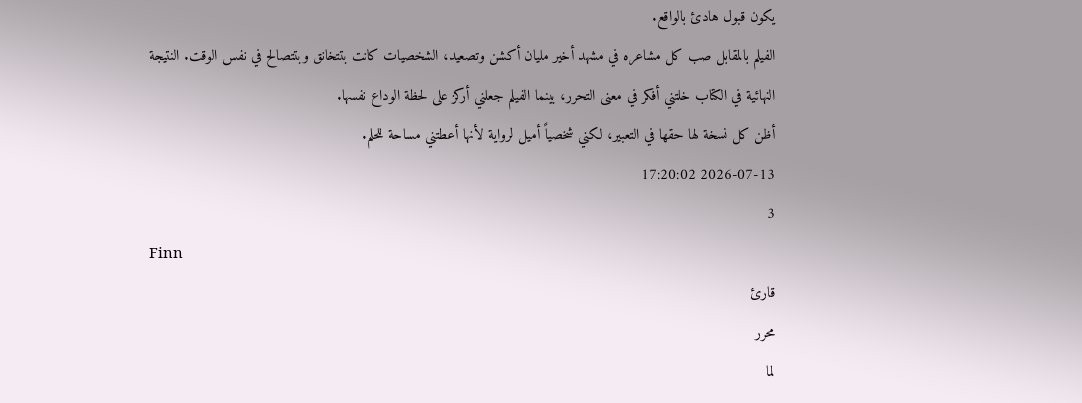يكون قبول هادئ بالواقع.
الفيلم بالمقابل صب كل مشاعره في مشهد أخير مليان أكشن وتصعيد، الشخصيات كانت بتتخانق وبتتصالح في نفس الوقت. النتيجة النهائية في الكتاب خلتني أفكر في معنى التحرر، بينما الفيلم جعلني أركز على لحظة الوداع نفسها.
أظن كل نسخة لها حقها في التعبير، لكني شخصياً أميل لرواية لأنها أعطتني مساحة للحلم.
2026-07-13 17:20:02
3
Finn
قارئ
محرر
لما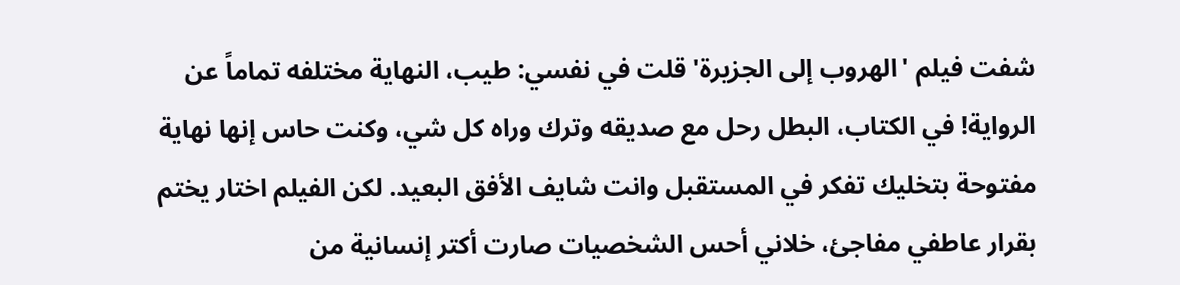شفت فيلم 'الهروب إلى الجزيرة' قلت في نفسي: طيب، النهاية مختلفه تماماً عن الرواية! في الكتاب، البطل رحل مع صديقه وترك وراه كل شي، وكنت حاس إنها نهاية مفتوحة بتخليك تفكر في المستقبل وانت شايف الأفق البعيد. لكن الفيلم اختار يختم بقرار عاطفي مفاجئ، خلاني أحس الشخصيات صارت أكتر إنسانية من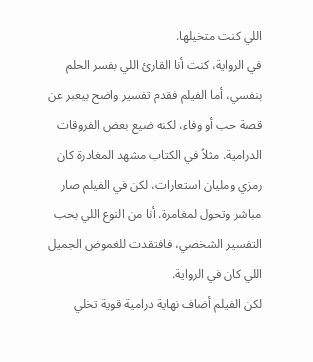اللي كنت متخيلها.
في الرواية، كنت أنا القارئ اللي بفسر الحلم بنفسي، أما الفيلم فقدم تفسير واضح بيعبر عن قصة حب أو وفاء، لكنه ضيع بعض الفروقات الدرامية. مثلاً في الكتاب مشهد المغادرة كان رمزي ومليان استعارات، لكن في الفيلم صار مباشر وتحول لمغامرة. أنا من النوع اللي بحب التفسير الشخصي، فافتقدت للغموض الجميل اللي كان في الرواية.
لكن الفيلم أضاف نهاية درامية قوية تخلي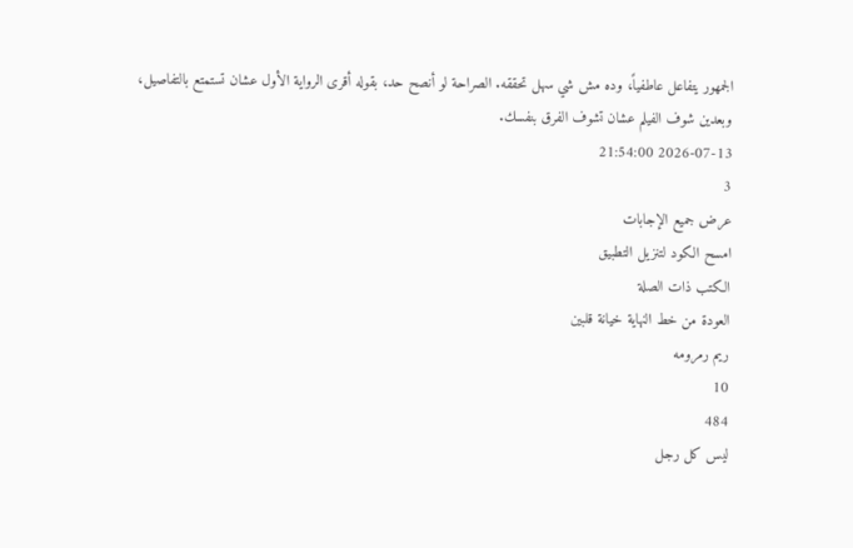الجمهور يتفاعل عاطفياً، وده مش شي سهل تحققه. الصراحة لو أنصح حد، بقوله أقرى الرواية الأول عشان تستمتع بالتفاصيل، وبعدين شوف الفيلم عشان تشوف الفرق بنفسك.
2026-07-13 21:54:00
3
عرض جميع الإجابات
امسح الكود لتنزيل التطبيق
الكتب ذات الصلة
العودة من خط النهاية خيانة قلبين
ريم رمرومه
10
484
ليس كل رجل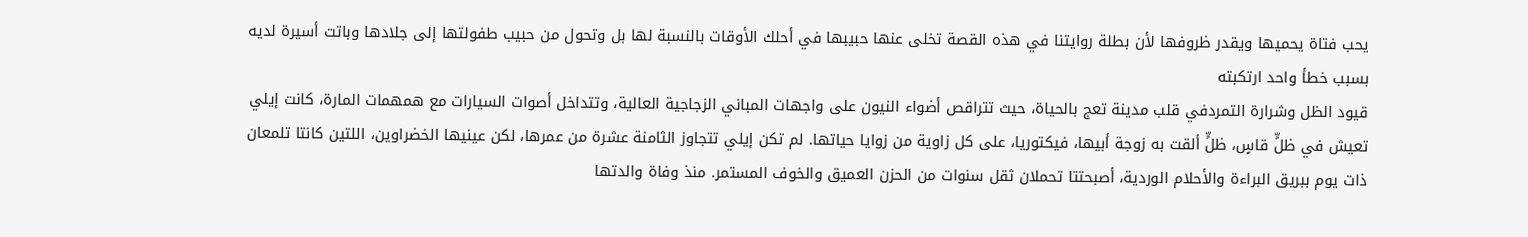يحب فتاة يحميها ويقدر ظروفها لأن بطلة روايتنا في هذه القصة تخلى عنها حبيبها في أحلك الأوقات بالنسبة لها بل وتحول من حبيب طفولتها إلى جلادها وباتت أسيرة لديه بسبب خطأ واحد ارتكبته
قيود الظل وشرارة التمردفي قلب مدينة تعج بالحياة، حيث تتراقص أضواء النيون على واجهات المباني الزجاجية العالية، وتتداخل أصوات السيارات مع همهمات المارة، كانت إيلي تعيش في ظلٍّ قاسٍ، ظلٍّ ألقت به زوجة أبيها، فيكتوريا، على كل زاوية من زوايا حياتها. لم تكن إيلي تتجاوز الثامنة عشرة من عمرها، لكن عينيها الخضراوين، اللتين كانتا تلمعان ذات يوم ببريق البراءة والأحلام الوردية، أصبحتتا تحملان ثقل سنوات من الحزن العميق والخوف المستمر. منذ وفاة والدتها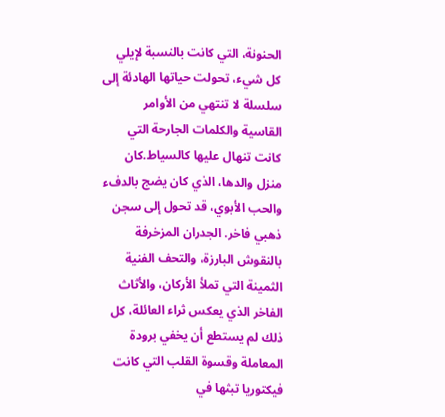الحنونة، التي كانت بالنسبة لإيلي كل شيء، تحولت حياتها الهادئة إلى سلسلة لا تنتهي من الأوامر القاسية والكلمات الجارحة التي كانت تنهال عليها كالسياط.كان منزل والدها، الذي كان يضج بالدفء والحب الأبوي، قد تحول إلى سجن ذهبي فاخر. الجدران المزخرفة بالنقوش البارزة، والتحف الفنية الثمينة التي تملأ الأركان، والأثاث الفاخر الذي يعكس ثراء العائلة، كل ذلك لم يستطع أن يخفي برودة المعاملة وقسوة القلب التي كانت فيكتوريا تبثها في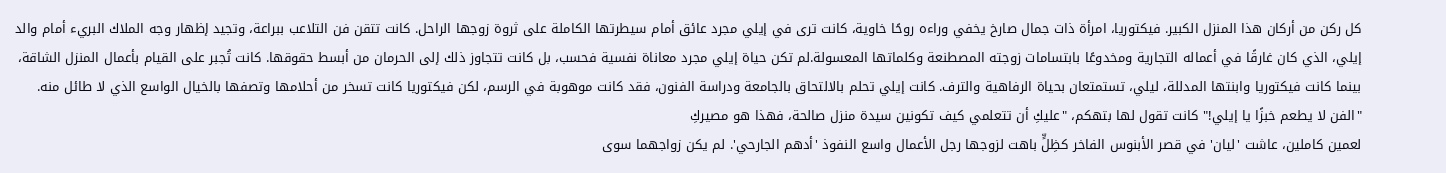كل ركن من أركان هذا المنزل الكبير. فيكتوريا، امرأة ذات جمال صارخ يخفي وراءه روحًا خاوية، كانت ترى في إيلي مجرد عائق أمام سيطرتها الكاملة على ثروة زوجها الراحل. كانت تتقن فن التلاعب ببراعة، وتجيد إظهار وجه الملاك البريء أمام والد إيلي، الذي كان غارقًا في أعماله التجارية ومخدوعًا بابتسامات زوجته المصطنعة وكلماتها المعسولة.لم تكن حياة إيلي مجرد معاناة نفسية فحسب، بل كانت تتجاوز ذلك إلى الحرمان من أبسط حقوقها. كانت تُجبر على القيام بأعمال المنزل الشاقة، بينما كانت فيكتوريا وابنتها المدللة، ليلي، تستمتعان بحياة الرفاهية والترف. كانت إيلي تحلم بالالتحاق بالجامعة ودراسة الفنون، فقد كانت موهوبة في الرسم، لكن فيكتوريا كانت تسخر من أحلامها وتصفها بالخيال الواسع الذي لا طائل منه. "الفن لا يطعم خبزًا يا إيلي!" كانت تقول لها بتهكم، "عليكِ أن تتعلمي كيف تكونين سيدة منزل صالحة، فهذا هو مصيركِ
لعمين كاملين، عاشت 'ليان' في قصر الأبنوس الفاخر كظِلٍّ باهت لزوجها رجل الأعمال واسع النفوذ 'أدهم الجارحي'. لم يكن زواجهما سوى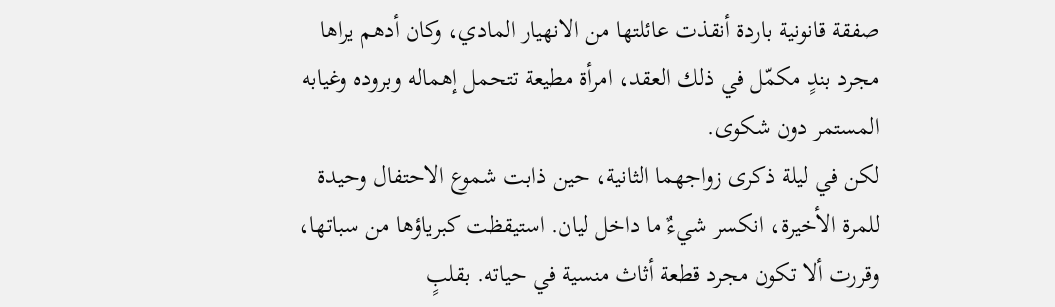صفقة قانونية باردة أنقذت عائلتها من الانهيار المادي، وكان أدهم يراها مجرد بندٍ مكمّل في ذلك العقد، امرأة مطيعة تتحمل إهماله وبروده وغيابه المستمر دون شكوى.
لكن في ليلة ذكرى زواجهما الثانية، حين ذابت شموع الاحتفال وحيدة للمرة الأخيرة، انكسر شيءٌ ما داخل ليان. استيقظت كبرياؤها من سباتها، وقررت ألا تكون مجرد قطعة أثاث منسية في حياته. بقلبٍ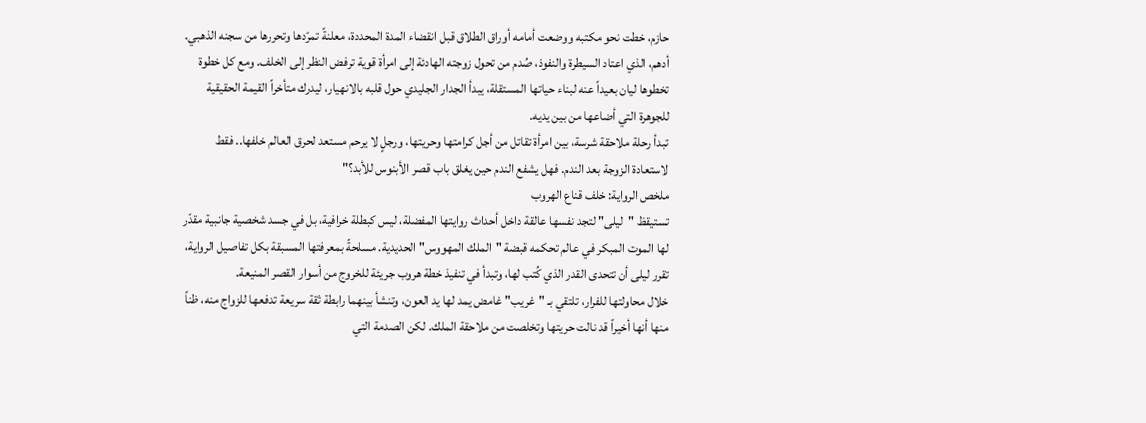حازم، خطت نحو مكتبه ووضعت أمامه أوراق الطلاق قبل انقضاء المدة المحددة، معلنةً تمرّدها وتحررها من سجنه الذهبي.
أدهم، الذي اعتاد السيطرة والنفوذ، صُدم من تحول زوجته الهادئة إلى امرأة قوية ترفض النظر إلى الخلف. ومع كل خطوة تخطوها ليان بعيداً عنه لبناء حياتها المستقلة، يبدأ الجدار الجليدي حول قلبه بالانهيار، ليدرك متأخراً القيمة الحقيقية للجوهرة التي أضاعها من بين يديه.
تبدأ رحلة ملاحقة شرسة، بين امرأة تقاتل من أجل كرامتها وحريتها، ورجلٍ لا يرحم مستعد لحرق العالم خلفها.. فقط لاستعادة الزوجة بعد الندم. فهل يشفع الندم حين يغلق باب قصر الأبنوس للأبد؟"
ملخص الرواية: خلف قناع الهروب
تستيقظ "ليلى" لتجد نفسها عالقة داخل أحداث روايتها المفضلة، ليس كبطلة خرافية، بل في جسد شخصية جانبية مقدّر لها الموت المبكر في عالم تحكمه قبضة "الملك المهووس" الحديدية. مسلحةً بمعرفتها المسبقة بكل تفاصيل الرواية، تقرر ليلى أن تتحدى القدر الذي كُتب لها، وتبدأ في تنفيذ خطة هروب جريئة للخروج من أسوار القصر المنيعة.
خلال محاولتها للفرار، تلتقي بـ "غريب" غامض يمد لها يد العون، وتنشأ بينهما رابطة ثقة سريعة تدفعها للزواج منه، ظناً منها أنها أخيراً قد نالت حريتها وتخلصت من ملاحقة الملك. لكن الصدمة التي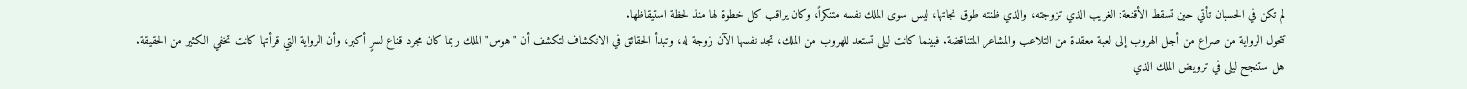لم تكن في الحسبان تأتي حين تسقط الأقنعة: الغريب الذي تزوجته، والذي ظنته طوق نجاتها، ليس سوى الملك نفسه متنكراً، وكان يراقب كل خطوة لها منذ لحظة استيقاظها.
تتحول الرواية من صراع من أجل الهروب إلى لعبة معقدة من التلاعب والمشاعر المتناقضة. فبينما كانت ليلى تستعد للهروب من الملك، تجد نفسها الآن زوجة له، وتبدأ الحقائق في الانكشاف لتكشف أن "هوس" الملك ربما كان مجرد قناع لسرٍ أكبر، وأن الرواية التي قرأتها كانت تخفي الكثير من الحقيقة.
هل ستنجح ليلى في ترويض الملك الذي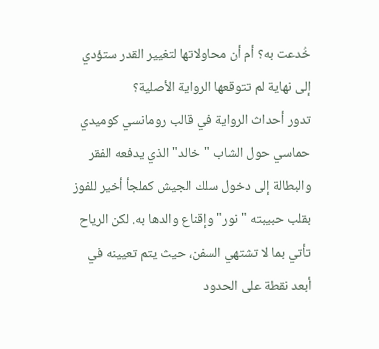خُدعت به؟ أم أن محاولاتها لتغيير القدر ستؤدي إلى نهاية لم تتوقعها الرواية الأصلية؟
تدور أحداث الرواية في قالب رومانسي كوميدي حماسي حول الشاب "خالد" الذي يدفعه الفقر والبطالة إلى دخول سلك الجيش كملجأ أخير للفوز بقلب حبيبته "نور" وإقناع والدها به. لكن الرياح تأتي بما لا تشتهي السفن، حيث يتم تعيينه في أبعد نقطة على الحدود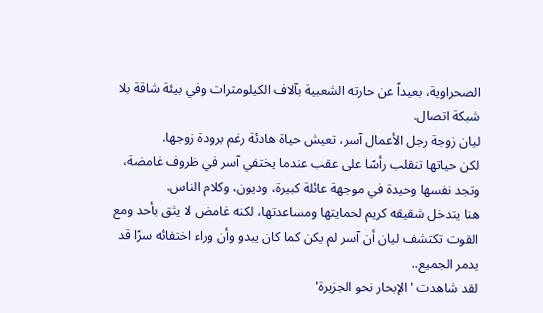الصحراوية، بعيداً عن حارته الشعبية بآلاف الكيلومترات وفي بيئة شاقة بلا شبكة اتصال.
ليان زوجة رجل الأعمال آسر، تعيش حياة هادئة رغم برودة زوجها.
لكن حياتها تنقلب رأسًا على عقب عندما يختفي آسر في ظروف غامضة، وتجد نفسها وحيدة في موجهة عائلة كبيرة، وديون، وكلام الناس.
هنا يتدخل شقيقه كريم لحمايتها ومساعدتها، لكنه غامض لا يثق بأحد ومع القوت تكتشف ليان أن آسر لم يكن كما كان يبدو وأن وراء اختفائه سرًا قد يدمر الجميع..
لقد شاهدت 'الإبحار نحو الجزيرة'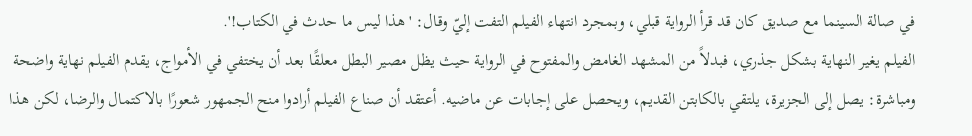في صالة السينما مع صديق كان قد قرأ الرواية قبلي، وبمجرد انتهاء الفيلم التفت إليّ وقال: 'هذا ليس ما حدث في الكتاب!'.
الفيلم يغير النهاية بشكل جذري، فبدلاً من المشهد الغامض والمفتوح في الرواية حيث يظل مصير البطل معلقًا بعد أن يختفي في الأمواج، يقدم الفيلم نهاية واضحة ومباشرة: يصل إلى الجزيرة، يلتقي بالكابتن القديم، ويحصل على إجابات عن ماضيه. أعتقد أن صناع الفيلم أرادوا منح الجمهور شعورًا بالاكتمال والرضا، لكن هذا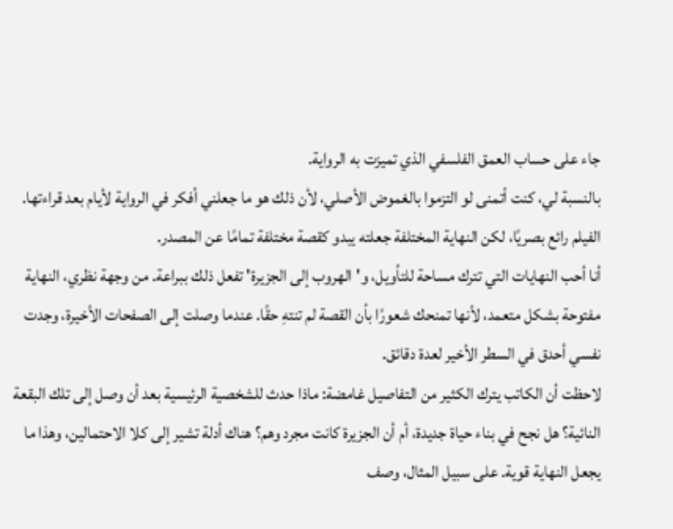جاء على حساب العمق الفلسفي الذي تميزت به الرواية.
بالنسبة لي، كنت أتمنى لو التزموا بالغموض الأصلي، لأن ذلك هو ما جعلني أفكر في الرواية لأيام بعد قراءتها. الفيلم رائع بصريًا، لكن النهاية المختلفة جعلته يبدو كقصة مختلفة تمامًا عن المصدر.
أنا أحب النهايات التي تترك مساحة للتأويل، و'الهروب إلى الجزيرة' تفعل ذلك ببراعة. من وجهة نظري، النهاية مفتوحة بشكل متعمد، لأنها تمنحك شعورًا بأن القصة لم تنتهِ حقًا. عندما وصلت إلى الصفحات الأخيرة، وجدت نفسي أحدق في السطر الأخير لعدة دقائق.
لاحظت أن الكاتب يترك الكثير من التفاصيل غامضة: ماذا حدث للشخصية الرئيسية بعد أن وصل إلى تلك البقعة النائية؟ هل نجح في بناء حياة جديدة، أم أن الجزيرة كانت مجرد وهم؟ هناك أدلة تشير إلى كلا الاحتمالين، وهذا ما يجعل النهاية قوية. على سبيل المثال، وصف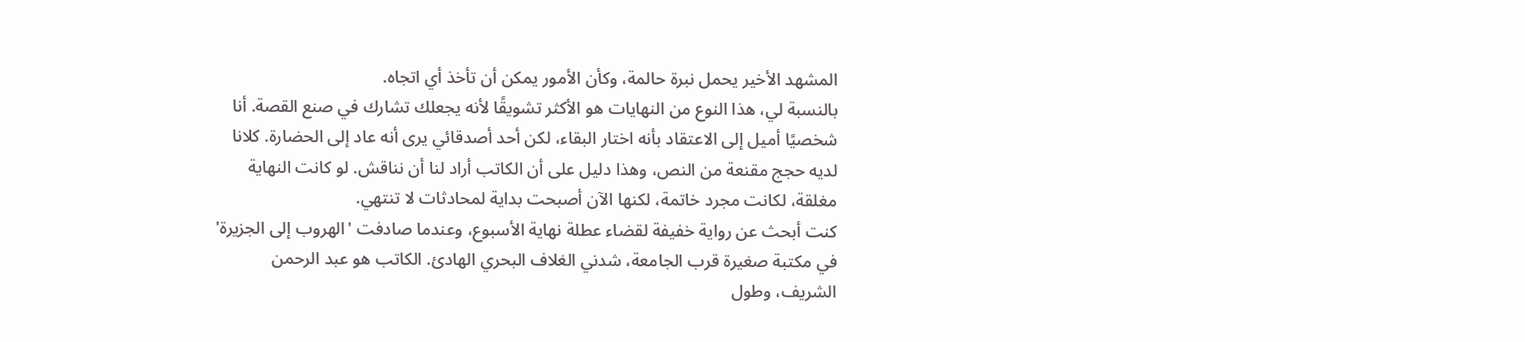المشهد الأخير يحمل نبرة حالمة، وكأن الأمور يمكن أن تأخذ أي اتجاه.
بالنسبة لي، هذا النوع من النهايات هو الأكثر تشويقًا لأنه يجعلك تشارك في صنع القصة. أنا شخصيًا أميل إلى الاعتقاد بأنه اختار البقاء، لكن أحد أصدقائي يرى أنه عاد إلى الحضارة. كلانا لديه حجج مقنعة من النص، وهذا دليل على أن الكاتب أراد لنا أن نناقش. لو كانت النهاية مغلقة، لكانت مجرد خاتمة، لكنها الآن أصبحت بداية لمحادثات لا تنتهي.
كنت أبحث عن رواية خفيفة لقضاء عطلة نهاية الأسبوع، وعندما صادفت 'الهروب إلى الجزيرة' في مكتبة صغيرة قرب الجامعة، شدني الغلاف البحري الهادئ. الكاتب هو عبد الرحمن الشريف، وطول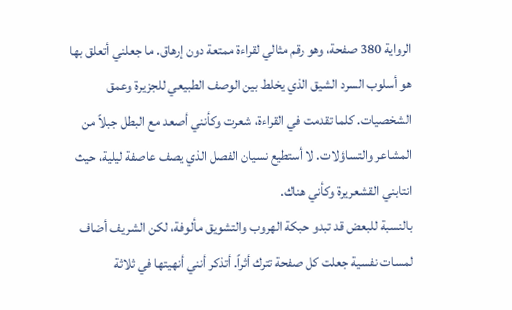الرواية 380 صفحة، وهو رقم مثالي لقراءة ممتعة دون إرهاق. ما جعلني أتعلق بها هو أسلوب السرد الشيق الذي يخلط بين الوصف الطبيعي للجزيرة وعمق الشخصيات. كلما تقدمت في القراءة، شعرت وكأنني أصعد مع البطل جبلاً من المشاعر والتساؤلات. لا أستطيع نسيان الفصل الذي يصف عاصفة ليلية، حيث انتابني القشعريرة وكأني هناك.
بالنسبة للبعض قد تبدو حبكة الهروب والتشويق مألوفة، لكن الشريف أضاف لمسات نفسية جعلت كل صفحة تترك أثراً. أتذكر أنني أنهيتها في ثلاثة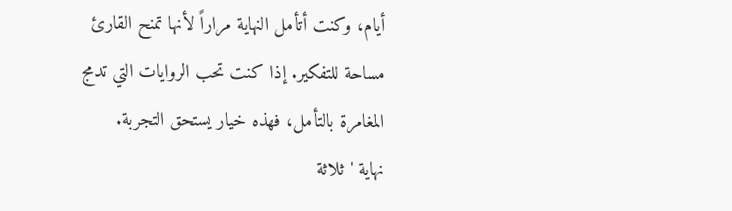أيام، وكنت أتأمل النهاية مراراً لأنها تمنح القارئ مساحة للتفكير. إذا كنت تحب الروايات التي تدمج المغامرة بالتأمل، فهذه خيار يستحق التجربة.
نهاية 'ثلاثة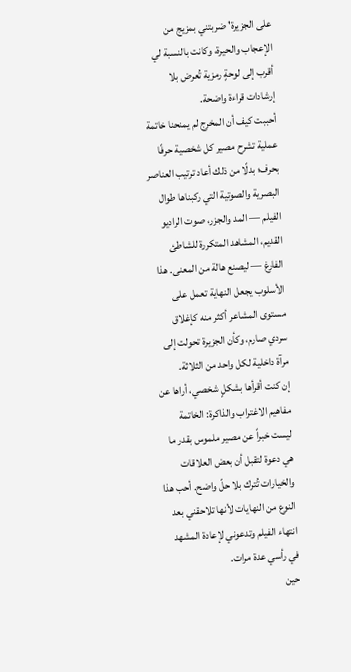على الجزيرة' ضربتني بمزيج من الإعجاب والحيرة، وكانت بالنسبة لي أقرب إلى لوحةٍ رمزية تُعرض بلا إرشادات قراءة واضحة.
أحببت كيف أن المخرِج لم يمنحنا خاتمة عملية تشرح مصير كل شخصية حرفًا بحرف؛ بدلًا من ذلك أعاد ترتيب العناصر البصرية والصوتية التي ركبناها طوال الفيلم — المد والجزر، صوت الراديو القديم، المشاهد المتكررة للشاطئ الفارغ — ليصنع هالة من المعنى. هذا الأسلوب يجعل النهاية تعمل على مستوى المشاعر أكثر منه كإغلاق سردي صارم، وكأن الجزيرة تحولت إلى مرآة داخلية لكل واحد من الثلاثة.
إن كنت أقرأها بشكلٍ شخصي، أراها عن مفاهيم الاغتراب والذاكرة: الخاتمة ليست خبراً عن مصير ملموس بقدر ما هي دعوة لتقبل أن بعض العلاقات والخيارات تُترك بلا حلّ واضح. أحب هذا النوع من النهايات لأنها تلاحقني بعد انتهاء الفيلم وتدعوني لإعادة المشهد في رأسي عدة مرات.
حين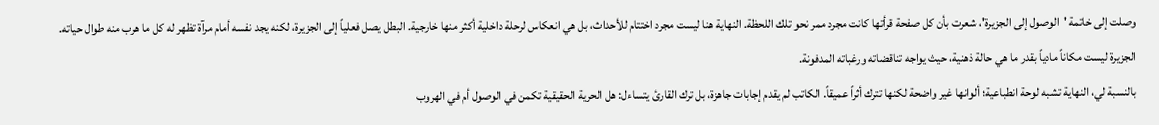وصلت إلى خاتمة 'الوصول إلى الجزيرة'، شعرت بأن كل صفحة قرأتها كانت مجرد ممر نحو تلك اللحظة. النهاية هنا ليست مجرد اختتام للأحداث، بل هي انعكاس لرحلة داخلية أكثر منها خارجية. البطل يصل فعلياً إلى الجزيرة، لكنه يجد نفسه أمام مرآة تظهر له كل ما هرب منه طوال حياته. الجزيرة ليست مكاناً مادياً بقدر ما هي حالة ذهنية، حيث يواجه تناقضاته ورغباته المدفونة.
بالنسبة لي، النهاية تشبه لوحة انطباعية؛ ألوانها غير واضحة لكنها تترك أثراً عميقاً. الكاتب لم يقدم إجابات جاهزة، بل ترك القارئ يتساءل: هل الحرية الحقيقية تكمن في الوصول أم في الهروب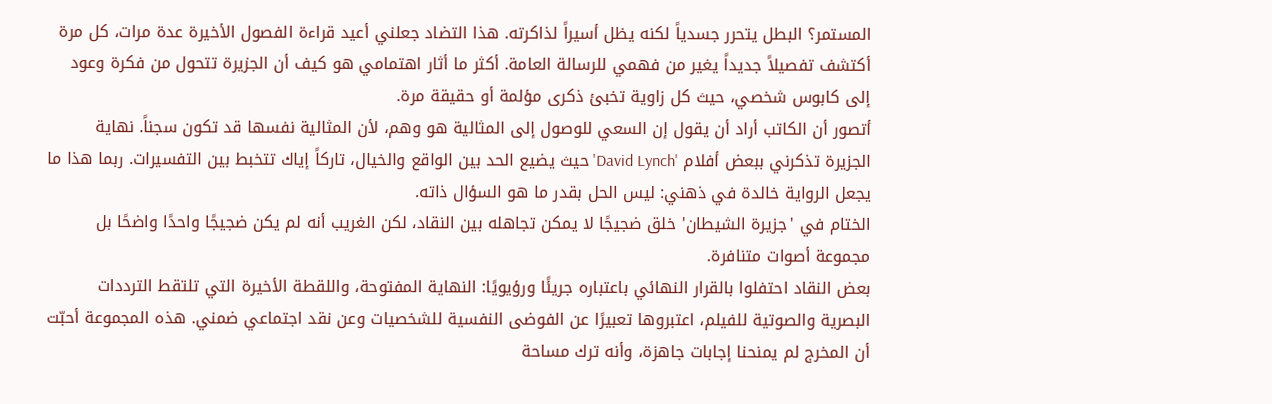المستمر؟ البطل يتحرر جسدياً لكنه يظل أسيراً لذاكرته. هذا التضاد جعلني أعيد قراءة الفصول الأخيرة عدة مرات، كل مرة أكتشف تفصيلاً جديداً يغير من فهمي للرسالة العامة. أكثر ما أثار اهتمامي هو كيف أن الجزيرة تتحول من فكرة وعود إلى كابوس شخصي، حيث كل زاوية تخبئ ذكرى مؤلمة أو حقيقة مرة.
أتصور أن الكاتب أراد أن يقول إن السعي للوصول إلى المثالية هو وهم، لأن المثالية نفسها قد تكون سجناً. نهاية الجزيرة تذكرني ببعض أفلام 'David Lynch' حيث يضيع الحد بين الواقع والخيال، تاركاً إياك تتخبط بين التفسيرات. ربما هذا ما يجعل الرواية خالدة في ذهني: ليس الحل بقدر ما هو السؤال ذاته.
الختام في 'جزيرة الشيطان' خلق ضجيجًا لا يمكن تجاهله بين النقاد، لكن الغريب أنه لم يكن ضجيجًا واحدًا واضحًا بل مجموعة أصوات متنافرة.
بعض النقاد احتفلوا بالقرار النهائي باعتباره جريئًا ورؤيويًا: النهاية المفتوحة، واللقطة الأخيرة التي تلتقط الترددات البصرية والصوتية للفيلم، اعتبروها تعبيرًا عن الفوضى النفسية للشخصيات وعن نقد اجتماعي ضمني. هذه المجموعة أحبّت أن المخرج لم يمنحنا إجابات جاهزة، وأنه ترك مساحة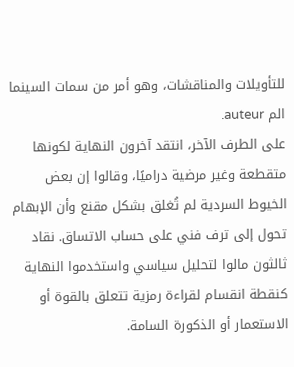للتأويلات والمناقشات، وهو أمر من سمات السينما الم auteur.
على الطرف الآخر، انتقد آخرون النهاية لكونها متقطعة وغير مرضية دراميًا، وقالوا إن بعض الخيوط السردية لم تُغلق بشكل مقنع وأن الإبهام تحول إلى ترف فني على حساب الاتساق. نقاد ثالثون مالوا لتحليل سياسي واستخدموا النهاية كنقطة انقسام لقراءة رمزية تتعلق بالقوة أو الاستعمار أو الذكورة السامة.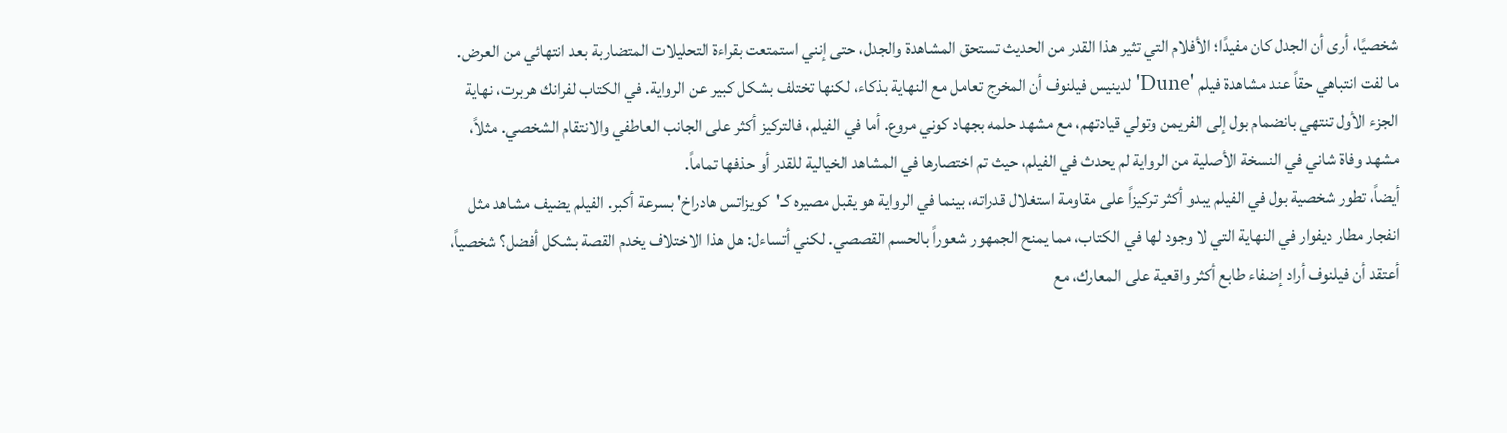شخصيًا، أرى أن الجدل كان مفيدًا؛ الأفلام التي تثير هذا القدر من الحديث تستحق المشاهدة والجدل، حتى إنني استمتعت بقراءة التحليلات المتضاربة بعد انتهائي من العرض.
ما لفت انتباهي حقاً عند مشاهدة فيلم 'Dune' لدينيس فيلنوف أن المخرج تعامل مع النهاية بذكاء، لكنها تختلف بشكل كبير عن الرواية. في الكتاب لفرانك هربرت، نهاية الجزء الأول تنتهي بانضمام بول إلى الفريمن وتولي قيادتهم، مع مشهد حلمه بجهاد كوني مروع. أما في الفيلم، فالتركيز أكثر على الجانب العاطفي والانتقام الشخصي. مثلاً، مشهد وفاة شاني في النسخة الأصلية من الرواية لم يحدث في الفيلم، حيث تم اختصارها في المشاهد الخيالية للقدر أو حذفها تماماً.
أيضاً، تطور شخصية بول في الفيلم يبدو أكثر تركيزاً على مقاومة استغلال قدراته، بينما في الرواية هو يقبل مصيره كـ'كويزاتس هادراخ' بسرعة أكبر. الفيلم يضيف مشاهد مثل انفجار مطار ديفوار في النهاية التي لا وجود لها في الكتاب، مما يمنح الجمهور شعوراً بالحسم القصصي. لكني أتساءل: هل هذا الاختلاف يخدم القصة بشكل أفضل؟ شخصياً، أعتقد أن فيلنوف أراد إضفاء طابع أكثر واقعية على المعارك، مع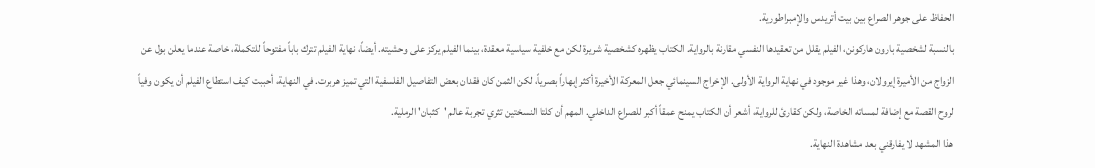الحفاظ على جوهر الصراع بين بيت أتريدس والإمبراطورية.
بالنسبة لشخصية بارون هاركونن، الفيلم يقلل من تعقيدها النفسي مقارنة بالرواية. الكتاب يظهره كشخصية شريرة لكن مع خلفية سياسية معقدة، بينما الفيلم يركز على وحشيته. أيضاً، نهاية الفيلم تترك باباً مفتوحاً للتكملة، خاصة عندما يعلن بول عن الزواج من الأميرة إيرولان، وهذا غير موجود في نهاية الرواية الأولى. الإخراج السينمائي جعل المعركة الأخيرة أكثر إبهاراً بصرياً، لكن الثمن كان فقدان بعض التفاصيل الفلسفية التي تميز هربرت. في النهاية، أحببت كيف استطاع الفيلم أن يكون وفياً لروح القصة مع إضافة لمساته الخاصة، ولكن كقارئ للرواية، أشعر أن الكتاب يمنح عمقاً أكبر للصراع الداخلي. المهم أن كلتا النسختين تثري تجربة عالم 'كثبان' الرملية.
هذا المشهد لا يفارقني بعد مشاهدة النهاية.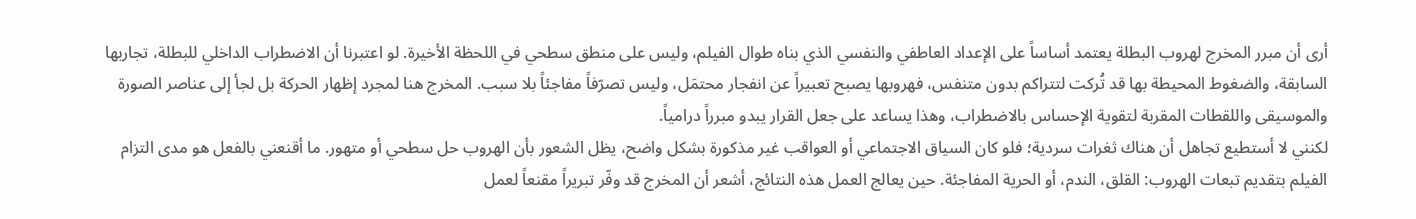أرى أن مبرر المخرج لهروب البطلة يعتمد أساساً على الإعداد العاطفي والنفسي الذي بناه طوال الفيلم، وليس على منطق سطحي في اللحظة الأخيرة. لو اعتبرنا أن الاضطراب الداخلي للبطلة، تجاربها السابقة، والضغوط المحيطة بها قد تُركت لتتراكم بدون متنفس، فهروبها يصبح تعبيراً عن انفجار محتمَل، وليس تصرّفاً مفاجئاً بلا سبب. المخرج هنا لمجرد إظهار الحركة بل لجأ إلى عناصر الصورة والموسيقى واللقطات المقربة لتقوية الإحساس بالاضطراب، وهذا يساعد على جعل القرار يبدو مبرراً درامياً.
لكنني لا أستطيع تجاهل أن هناك ثغرات سردية؛ فلو كان السياق الاجتماعي أو العواقب غير مذكورة بشكل واضح، يظل الشعور بأن الهروب حل سطحي أو متهور. ما أقنعني بالفعل هو مدى التزام الفيلم بتقديم تبعات الهروب: القلق، الندم، أو الحرية المفاجئة. حين يعالج العمل هذه النتائج، أشعر أن المخرج قد وفّر تبريراً مقنعاً لعمل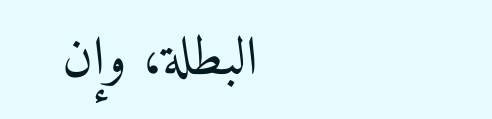البطلة، وإن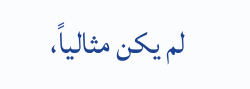لم يكن مثالياً،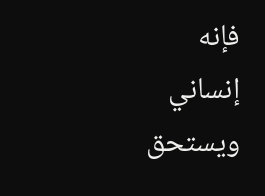فإنه إنساني ويستحق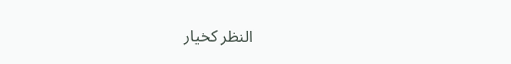النظر كخيار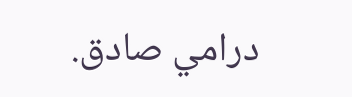درامي صادق.